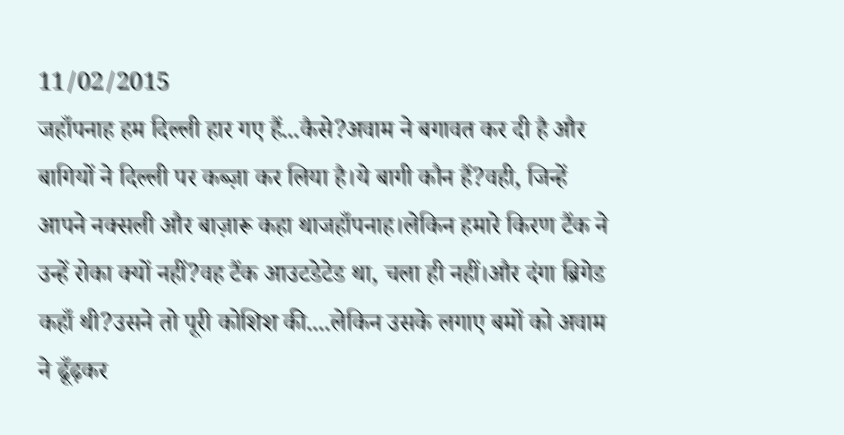11/02/2015
जहाँपनाह हम दिल्ली हार गए हैं...कैसे?अवाम ने बगावत कर दी है और बागियों ने दिल्ली पर कब्ज़ा कर लिया है।ये बागी कौन हैं?वही, जिन्हें आपने नक्सली और बाज़ारू कहा थाजहाँपनाह।लेकिन हमारे किरण टैंक ने उन्हें रोका क्यों नहीं?वह टैंक आउटडेटेड था, चला ही नहीं।और दंगा ब्रिगेड कहाँ थी?उसने तो पूरी कोशिश की....लेकिन उसके लगाए बमों को अवाम ने ढूँढ़कर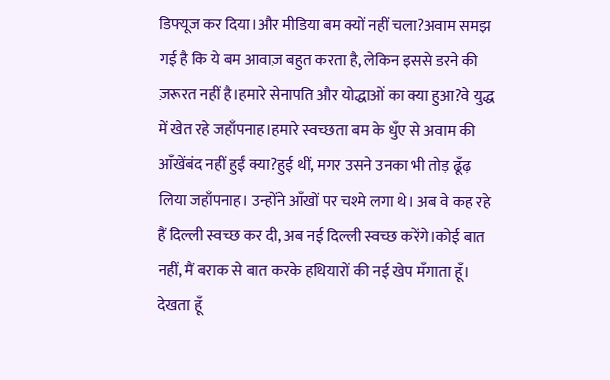डिफ्यूज कर दिया।और मीडिया बम क्यों नहीं चला?अवाम समझ गई है कि ये बम आवाज़ बहुत करता है, लेकिन इससे डरने की ज़रूरत नहीं है।हमारे सेनापति और योद्धाओं का क्या हुआ?वे युद्ध में खेत रहे जहाँपनाह।हमारे स्वच्छता बम के धुँए से अवाम की आँखेंबंद नहीं हुईं क्या?हुई थीं, मगर उसने उनका भी तोड़ ढूँढ़ लिया जहाँपनाह। उन्होंने आँखों पर चश्मे लगा थे। अब वे कह रहे हैं दिल्ली स्वच्छ कर दी, अब नई दिल्ली स्वच्छ करेंगे।कोई बात नहीं, मैं बराक से बात करके हथियारों की नई खेप मँगाता हूँ। देखता हूँ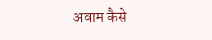अवाम कैसे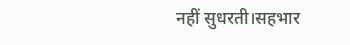नहीं सुधरती।सहभार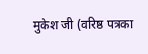मुकेश जी (वरिष्ठ पत्रका